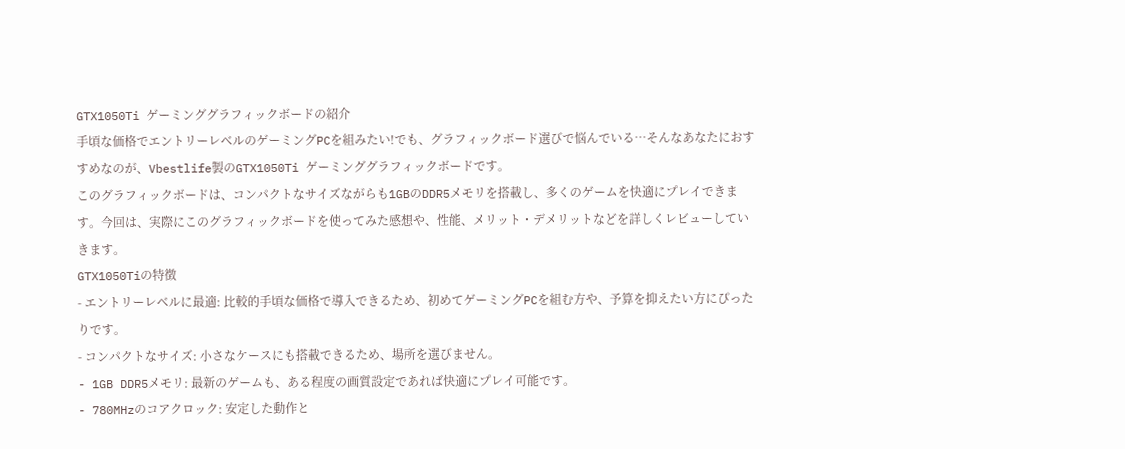GTX1050Ti ゲーミンググラフィックボードの紹介
手頃な価格でエントリーレベルのゲーミングPCを組みたい!でも、グラフィックボード選びで悩んでいる…そんなあなたにおすすめなのが、Vbestlife製のGTX1050Ti ゲーミンググラフィックボードです。
このグラフィックボードは、コンパクトなサイズながらも1GBのDDR5メモリを搭載し、多くのゲームを快適にプレイできます。今回は、実際にこのグラフィックボードを使ってみた感想や、性能、メリット・デメリットなどを詳しくレビューしていきます。
GTX1050Tiの特徴
- エントリーレベルに最適: 比較的手頃な価格で導入できるため、初めてゲーミングPCを組む方や、予算を抑えたい方にぴったりです。
- コンパクトなサイズ: 小さなケースにも搭載できるため、場所を選びません。
- 1GB DDR5メモリ: 最新のゲームも、ある程度の画質設定であれば快適にプレイ可能です。
- 780MHzのコアクロック: 安定した動作と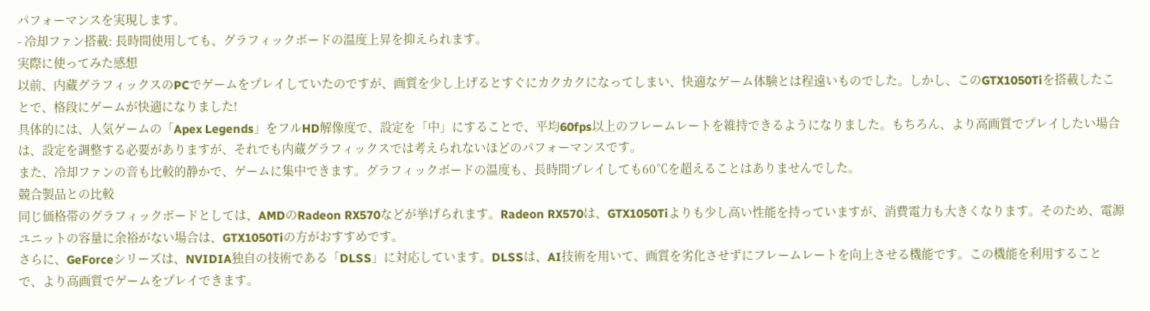パフォーマンスを実現します。
- 冷却ファン搭載: 長時間使用しても、グラフィックボードの温度上昇を抑えられます。
実際に使ってみた感想
以前、内蔵グラフィックスのPCでゲームをプレイしていたのですが、画質を少し上げるとすぐにカクカクになってしまい、快適なゲーム体験とは程遠いものでした。しかし、このGTX1050Tiを搭載したことで、格段にゲームが快適になりました!
具体的には、人気ゲームの「Apex Legends」をフルHD解像度で、設定を「中」にすることで、平均60fps以上のフレームレートを維持できるようになりました。もちろん、より高画質でプレイしたい場合は、設定を調整する必要がありますが、それでも内蔵グラフィックスでは考えられないほどのパフォーマンスです。
また、冷却ファンの音も比較的静かで、ゲームに集中できます。グラフィックボードの温度も、長時間プレイしても60℃を超えることはありませんでした。
競合製品との比較
同じ価格帯のグラフィックボードとしては、AMDのRadeon RX570などが挙げられます。Radeon RX570は、GTX1050Tiよりも少し高い性能を持っていますが、消費電力も大きくなります。そのため、電源ユニットの容量に余裕がない場合は、GTX1050Tiの方がおすすめです。
さらに、GeForceシリーズは、NVIDIA独自の技術である「DLSS」に対応しています。DLSSは、AI技術を用いて、画質を劣化させずにフレームレートを向上させる機能です。この機能を利用することで、より高画質でゲームをプレイできます。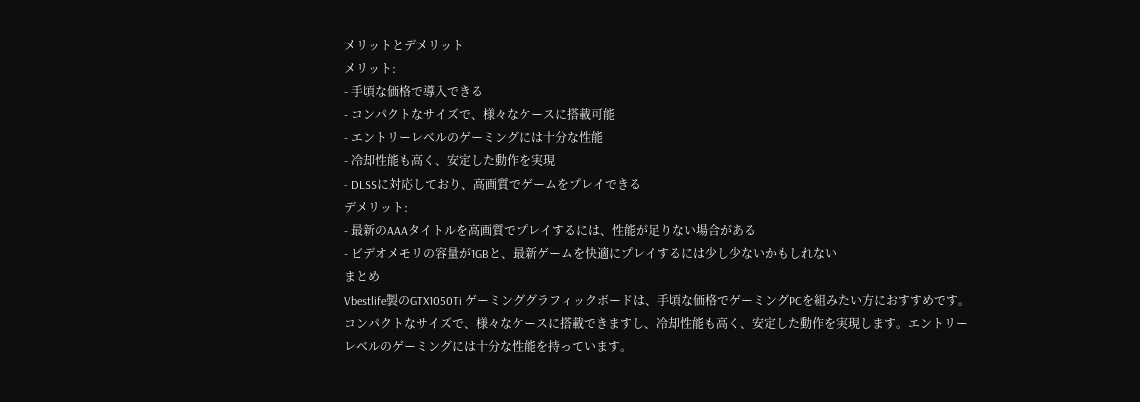メリットとデメリット
メリット:
- 手頃な価格で導入できる
- コンパクトなサイズで、様々なケースに搭載可能
- エントリーレベルのゲーミングには十分な性能
- 冷却性能も高く、安定した動作を実現
- DLSSに対応しており、高画質でゲームをプレイできる
デメリット:
- 最新のAAAタイトルを高画質でプレイするには、性能が足りない場合がある
- ビデオメモリの容量が1GBと、最新ゲームを快適にプレイするには少し少ないかもしれない
まとめ
Vbestlife製のGTX1050Ti ゲーミンググラフィックボードは、手頃な価格でゲーミングPCを組みたい方におすすめです。コンパクトなサイズで、様々なケースに搭載できますし、冷却性能も高く、安定した動作を実現します。エントリーレベルのゲーミングには十分な性能を持っています。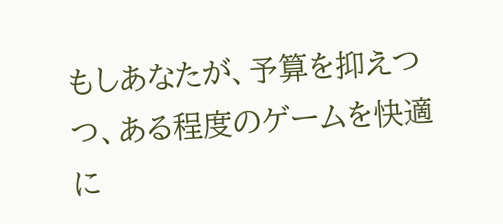もしあなたが、予算を抑えつつ、ある程度のゲームを快適に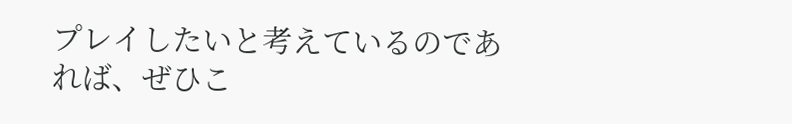プレイしたいと考えているのであれば、ぜひこ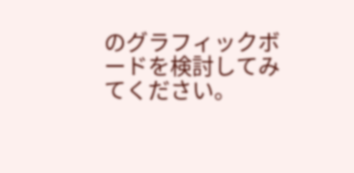のグラフィックボードを検討してみてください。